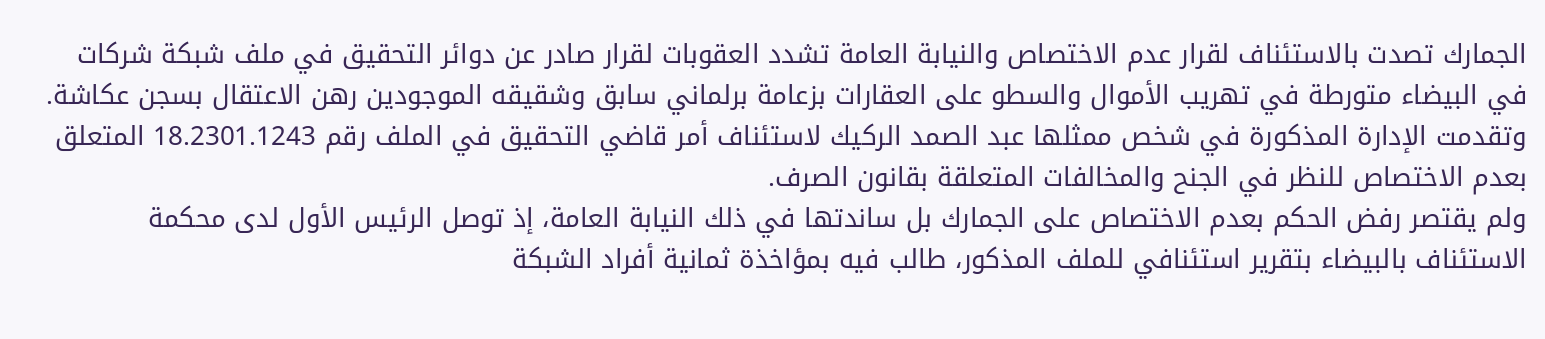الجمارك تصدت بالاستئناف لقرار عدم الاختصاص والنيابة العامة تشدد العقوبات لقرار صادر عن دوائر التحقيق في ملف شبكة شركات في البيضاء متورطة في تهريب الأموال والسطو على العقارات بزعامة برلماني سابق وشقيقه الموجودين رهن الاعتقال بسجن عكاشة.
وتقدمت الإدارة المذكورة في شخص ممثلها عبد الصمد الركيك لاستئناف أمر قاضي التحقيق في الملف رقم 18.2301.1243 المتعلق بعدم الاختصاص للنظر في الجنح والمخالفات المتعلقة بقانون الصرف.
ولم يقتصر رفض الحكم بعدم الاختصاص على الجمارك بل ساندتها في ذلك النيابة العامة، إذ توصل الرئيس الأول لدى محكمة الاستئناف بالبيضاء بتقرير استئنافي للملف المذكور، طالب فيه بمؤاخذة ثمانية أفراد الشبكة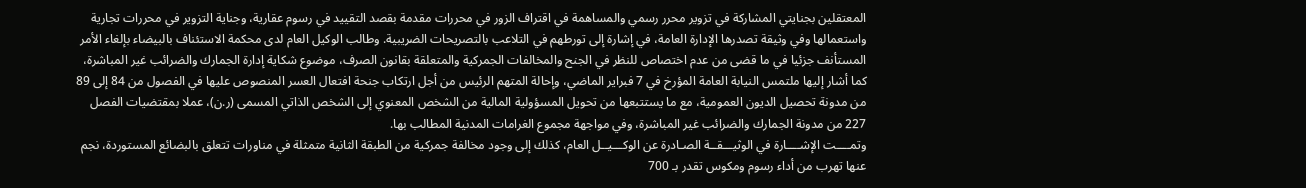المعتقلين بجنايتي المشاركة في تزوير محرر رسمي والمساهمة في اقتراف الزور في محررات مقدمة بقصد التقييد في رسوم عقارية، وجناية التزوير في محررات تجارية واستعمالها وفي وثيقة تصدرها الإدارة العامة، في إشارة إلى تورطهم في التلاعب بالتصريحات الضريبية. وطالب الوكيل العام لدى محكمة الاستئناف بالبيضاء بإلغاء الأمر المستأنف جزئيا في ما قضى من عدم اختصاص للنظر في الجنح والمخالفات الجمركية والمتعلقة بقانون الصرف، موضوع شكاية إدارة الجمارك والضرائب غير المباشرة، كما أشار إليها ملتمس النيابة العامة المؤرخ في 7 فبراير الماضي، وإحالة المتهم الرئيس من أجل ارتكاب جنحة افتعال العسر المنصوص عليها في الفصول من 84 إلى 89 من مدونة تحصيل الديون العمومية، مع ما يستتبعها من تحويل المسؤولية المالية من الشخص المعنوي إلى الشخص الذاتي المسمى (ر.ن)، عملا بمقتضيات الفصل 227 من مدونة الجمارك والضرائب غير المباشرة، وفي مواجهة مجموع الغرامات المدنية المطالب بها.
وتمــــت الإشــــارة في الوثيـــقــة الصـادرة عن الوكـــيــل العام، كذلك إلى وجود مخالفة جمركية من الطبقة الثانية متمثلة في مناورات تتعلق بالبضائع المستوردة، نجم عنها تهرب من أداء رسوم ومكوس تقدر بـ 700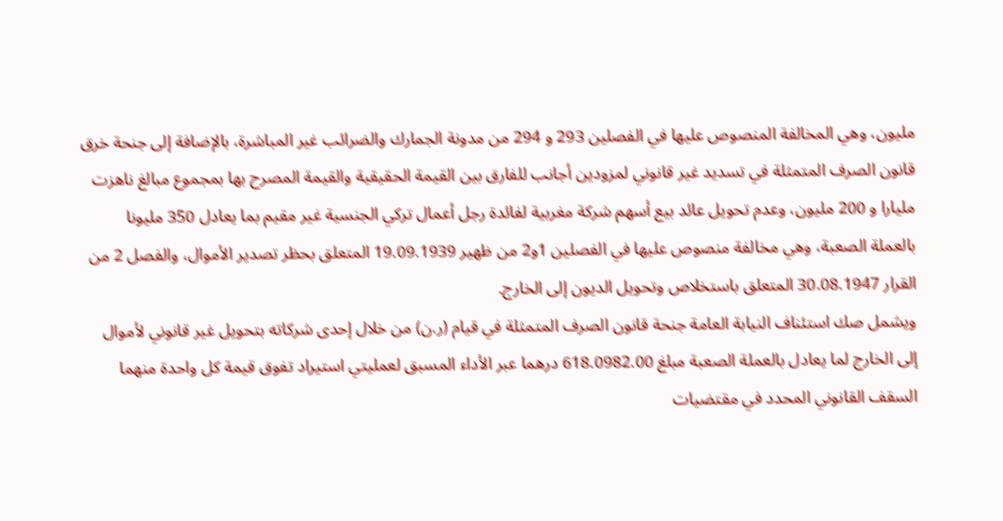مليون، وهي المخالفة المنصوص عليها في الفصلين 293 و 294 من مدونة الجمارك والضرائب غير المباشرة، بالإضافة إلى جنحة خرق قانون الصرف المتمثلة في تسديد غير قانوني لمزودين أجانب للفارق بين القيمة الحقيقية والقيمة المصرح بها بمجموع مبالغ ناهزت مليارا و 200 مليون، وعدم تحويل عائد بيع أسهم شركة مغربية لفائدة رجل أعمال تركي الجنسية غير مقيم بما يعادل 350 مليونا بالعملة الصعبة، وهي مخالفة منصوص عليها في الفصلين 1و2 من ظهير 19.09.1939 المتعلق بحظر تصدير الأموال، والفصل 2 من القرار 30.08.1947 المتعلق باستخلاص وتحويل الديون إلى الخارج.
ويشمل صك استئناف النيابة العامة جنحة قانون الصرف المتمثلة في قيام (ر.ن) من خلال إحدى شركاته بتحويل غير قانوني لأموال إلى الخارج لما يعادل بالعملة الصعبة مبلغ 618.0982.00 درهما عبر الأداء المسبق لعمليتي استيراد تفوق قيمة كل واحدة منهما السقف القانوني المحدد في مقتضيات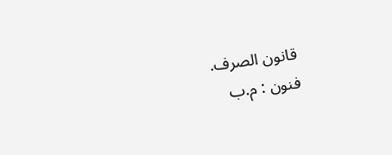قانون الصرف.
فنون : م.ب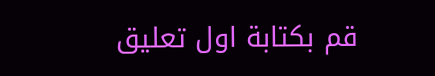قم بكتابة اول تعليق